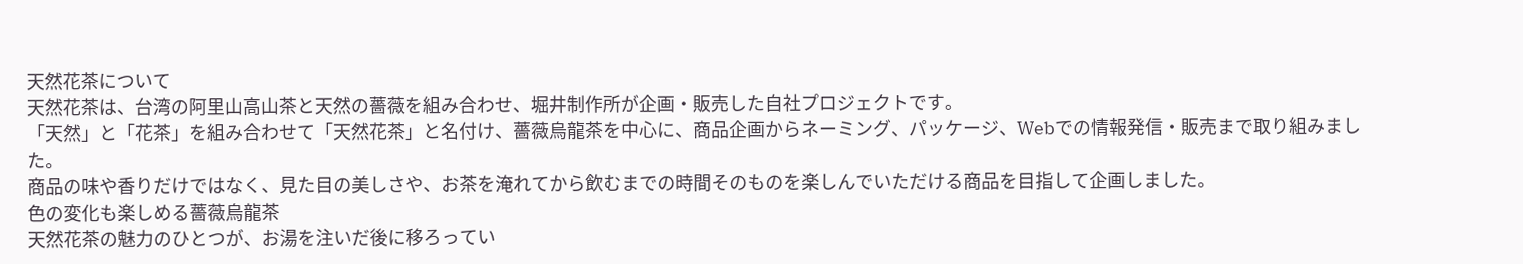天然花茶について
天然花茶は、台湾の阿里山高山茶と天然の薔薇を組み合わせ、堀井制作所が企画・販売した自社プロジェクトです。
「天然」と「花茶」を組み合わせて「天然花茶」と名付け、薔薇烏龍茶を中心に、商品企画からネーミング、パッケージ、Webでの情報発信・販売まで取り組みました。
商品の味や香りだけではなく、見た目の美しさや、お茶を淹れてから飲むまでの時間そのものを楽しんでいただける商品を目指して企画しました。
色の変化も楽しめる薔薇烏龍茶
天然花茶の魅力のひとつが、お湯を注いだ後に移ろってい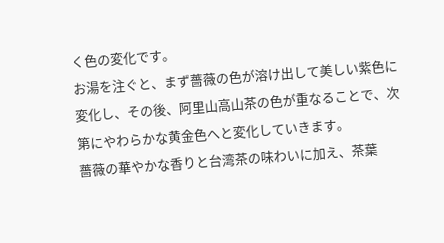く色の変化です。
お湯を注ぐと、まず薔薇の色が溶け出して美しい紫色に変化し、その後、阿里山高山茶の色が重なることで、次第にやわらかな黄金色へと変化していきます。
薔薇の華やかな香りと台湾茶の味わいに加え、茶葉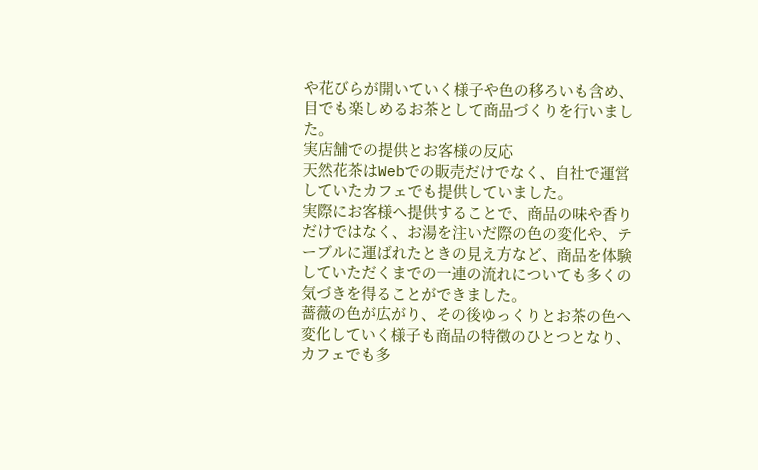や花びらが開いていく様子や色の移ろいも含め、目でも楽しめるお茶として商品づくりを行いました。
実店舗での提供とお客様の反応
天然花茶はWebでの販売だけでなく、自社で運営していたカフェでも提供していました。
実際にお客様へ提供することで、商品の味や香りだけではなく、お湯を注いだ際の色の変化や、テーブルに運ばれたときの見え方など、商品を体験していただくまでの一連の流れについても多くの気づきを得ることができました。
薔薇の色が広がり、その後ゆっくりとお茶の色へ変化していく様子も商品の特徴のひとつとなり、カフェでも多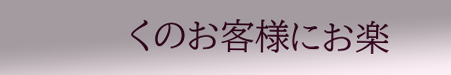くのお客様にお楽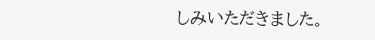しみいただきました。